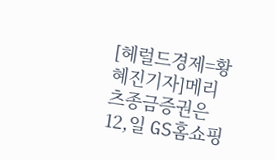[헤럴드경제=황혜진기자]메리츠종금증권은 12,일 GS홈쇼핑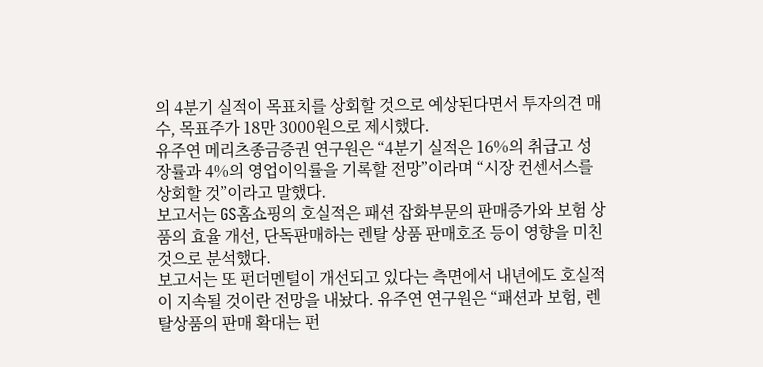의 4분기 실적이 목표치를 상회할 것으로 예상된다면서 투자의견 매수, 목표주가 18만 3000원으로 제시했다.
유주연 메리츠종금증권 연구원은 “4분기 실적은 16%의 취급고 성장률과 4%의 영업이익률을 기록할 전망”이라며 “시장 컨센서스를 상회할 것”이라고 말했다.
보고서는 GS홈쇼핑의 호실적은 패션 잡화부문의 판매증가와 보험 상품의 효율 개선, 단독판매하는 렌탈 상품 판매호조 등이 영향을 미친 것으로 분석했다.
보고서는 또 펀더멘털이 개선되고 있다는 측면에서 내년에도 호실적이 지속될 것이란 전망을 내놨다. 유주연 연구원은 “패션과 보험, 렌탈상품의 판매 확대는 펀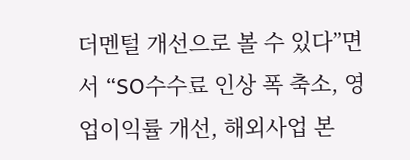더멘털 개선으로 볼 수 있다”면서 “SO수수료 인상 폭 축소, 영업이익률 개선, 해외사업 본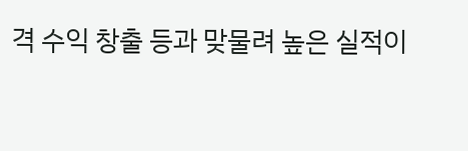격 수익 창출 등과 맞물려 높은 실적이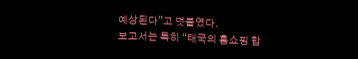예상된다”고 덧붙였다.
보고서는 특히 “태국의 홈쇼핑 합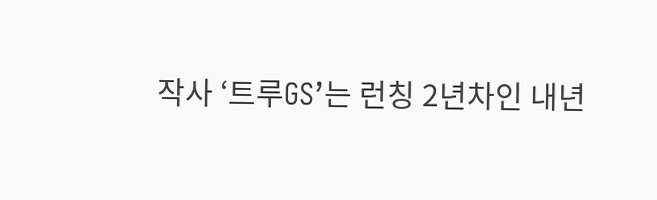작사 ‘트루GS’는 런칭 2년차인 내년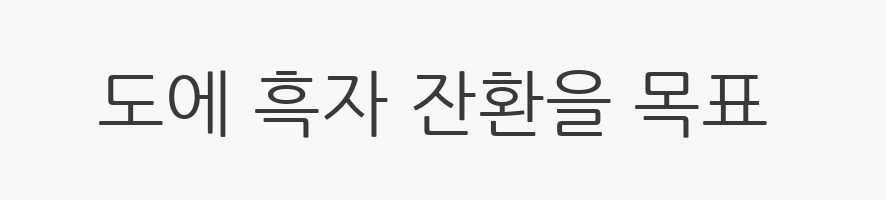도에 흑자 잔환을 목표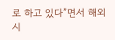로 하고 있다”면서 해외시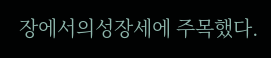장에서의성장세에 주목했다.